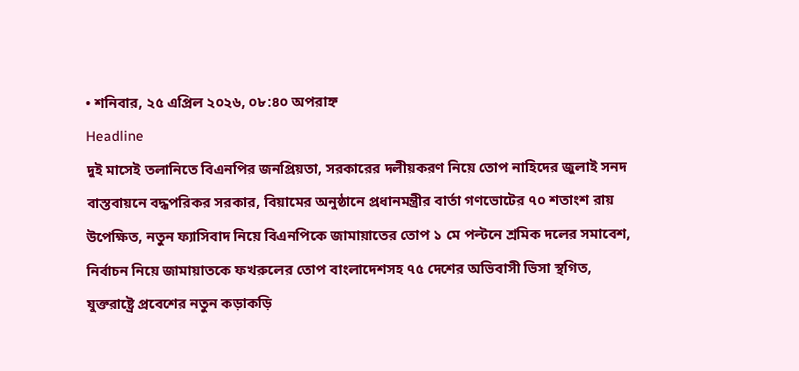• শনিবার, ২৫ এপ্রিল ২০২৬, ০৮:৪০ অপরাহ্ন
Headline
দুই মাসেই তলানিতে বিএনপির জনপ্রিয়তা, সরকারের দলীয়করণ নিয়ে তোপ নাহিদের জুলাই সনদ বাস্তবায়নে বদ্ধপরিকর সরকার, বিয়ামের অনুষ্ঠানে প্রধানমন্ত্রীর বার্তা গণভোটের ৭০ শতাংশ রায় উপেক্ষিত, নতুন ফ্যাসিবাদ নিয়ে বিএনপিকে জামায়াতের তোপ ১ মে পল্টনে শ্রমিক দলের সমাবেশ, নির্বাচন নিয়ে জামায়াতকে ফখরুলের তোপ বাংলাদেশসহ ৭৫ দেশের অভিবাসী ভিসা স্থগিত, যুক্তরাষ্ট্রে প্রবেশের নতুন কড়াকড়ি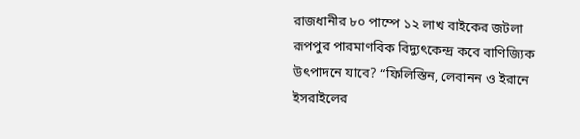রাজধানীর ৮০ পাম্পে ১২ লাখ বাইকের জটলা রূপপুর পারমাণবিক বিদ্যুৎকেন্দ্র কবে বাণিজ্যিক উৎপাদনে যাবে? “ফিলিস্তিন, লেবানন ও ইরানে ইসরাইলের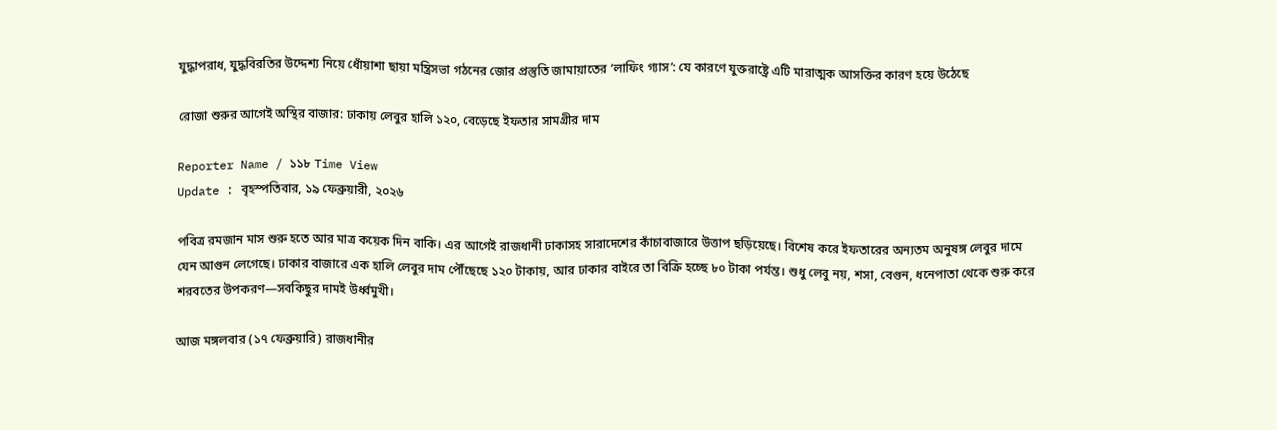যুদ্ধাপরাধ, যুদ্ধবিরতির উদ্দেশ্য নিয়ে ধোঁয়াশা ছায়া মন্ত্রিসভা গঠনের জোর প্রস্তুতি জামায়াতের ‘লাফিং গ্যাস’: যে কারণে যুক্তরাষ্ট্রে এটি মারাত্মক আসক্তির কারণ হয়ে উঠেছে

রোজা শুরুর আগেই অস্থির বাজার: ঢাকায় লেবুর হালি ১২০, বেড়েছে ইফতার সামগ্রীর দাম

Reporter Name / ১১৮ Time View
Update : বৃহস্পতিবার, ১৯ ফেব্রুয়ারী, ২০২৬

পবিত্র রমজান মাস শুরু হতে আর মাত্র কয়েক দিন বাকি। এর আগেই রাজধানী ঢাকাসহ সারাদেশের কাঁচাবাজারে উত্তাপ ছড়িয়েছে। বিশেষ করে ইফতারের অন্যতম অনুষঙ্গ লেবুর দামে যেন আগুন লেগেছে। ঢাকার বাজারে এক হালি লেবুর দাম পৌঁছেছে ১২০ টাকায়, আর ঢাকার বাইরে তা বিক্রি হচ্ছে ৮০ টাকা পর্যন্ত। শুধু লেবু নয়, শসা, বেগুন, ধনেপাতা থেকে শুরু করে শরবতের উপকরণ—সবকিছুর দামই উর্ধ্বমুখী।

আজ মঙ্গলবার (১৭ ফেব্রুয়ারি) রাজধানীর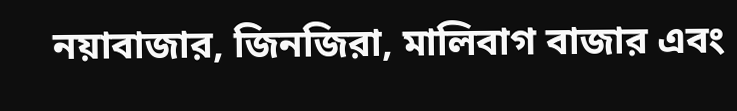নয়াবাজার, জিনজিরা, মালিবাগ বাজার এবং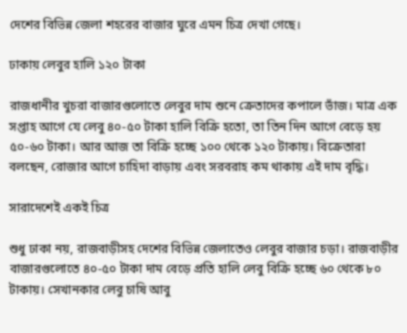দেশের বিভিন্ন জেলা শহরের বাজার ঘুরে এমন চিত্র দেখা গেছে।

ঢাকায় লেবুর হালি ১২০ টাকা

রাজধানীর খুচরা বাজারগুলোতে লেবুর দাম শুনে ক্রেতাদের কপালে ভাঁজ। মাত্র এক সপ্তাহ আগে যে লেবু ৪০-৫০ টাকা হালি বিক্রি হতো, তা তিন দিন আগে বেড়ে হয় ৫০-৬০ টাকা। আর আজ তা বিক্রি হচ্ছে ১০০ থেকে ১২০ টাকায়। বিক্রেতারা বলছেন, রোজার আগে চাহিদা বাড়ায় এবং সরবরাহ কম থাকায় এই দাম বৃদ্ধি।

সারাদেশেই একই চিত্র

শুধু ঢাকা নয়, রাজবাড়ীসহ দেশের বিভিন্ন জেলাতেও লেবুর বাজার চড়া। রাজবাড়ীর বাজারগুলোতে ৪০-৫০ টাকা দাম বেড়ে প্রতি হালি লেবু বিক্রি হচ্ছে ৬০ থেকে ৮০ টাকায়। সেখানকার লেবু চাষি আবু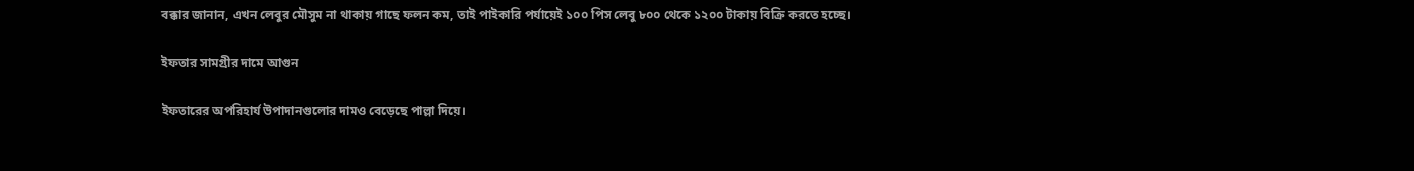বক্কার জানান, এখন লেবুর মৌসুম না থাকায় গাছে ফলন কম, তাই পাইকারি পর্যায়েই ১০০ পিস লেবু ৮০০ থেকে ১২০০ টাকায় বিক্রি করতে হচ্ছে।

ইফতার সামগ্রীর দামে আগুন

ইফতারের অপরিহার্য উপাদানগুলোর দামও বেড়েছে পাল্লা দিয়ে।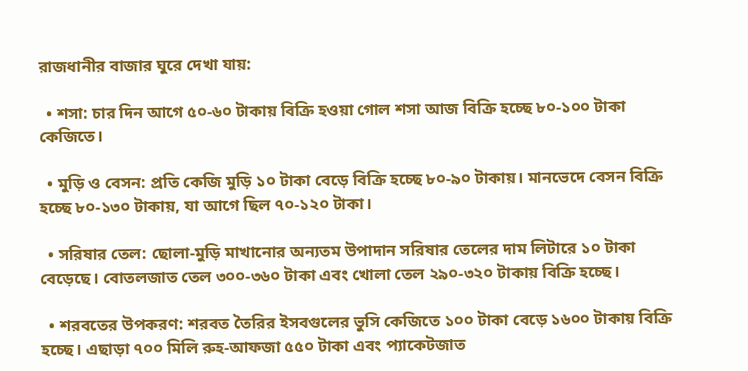রাজধানীর বাজার ঘুরে দেখা যায়:

  • শসা: চার দিন আগে ৫০-৬০ টাকায় বিক্রি হওয়া গোল শসা আজ বিক্রি হচ্ছে ৮০-১০০ টাকা কেজিতে।

  • মুড়ি ও বেসন: প্রতি কেজি মুড়ি ১০ টাকা বেড়ে বিক্রি হচ্ছে ৮০-৯০ টাকায়। মানভেদে বেসন বিক্রি হচ্ছে ৮০-১৩০ টাকায়, যা আগে ছিল ৭০-১২০ টাকা।

  • সরিষার তেল: ছোলা-মুড়ি মাখানোর অন্যতম উপাদান সরিষার তেলের দাম লিটারে ১০ টাকা বেড়েছে। বোতলজাত তেল ৩০০-৩৬০ টাকা এবং খোলা তেল ২৯০-৩২০ টাকায় বিক্রি হচ্ছে।

  • শরবতের উপকরণ: শরবত তৈরির ইসবগুলের ভুসি কেজিতে ১০০ টাকা বেড়ে ১৬০০ টাকায় বিক্রি হচ্ছে। এছাড়া ৭০০ মিলি রুহ-আফজা ৫৫০ টাকা এবং প্যাকেটজাত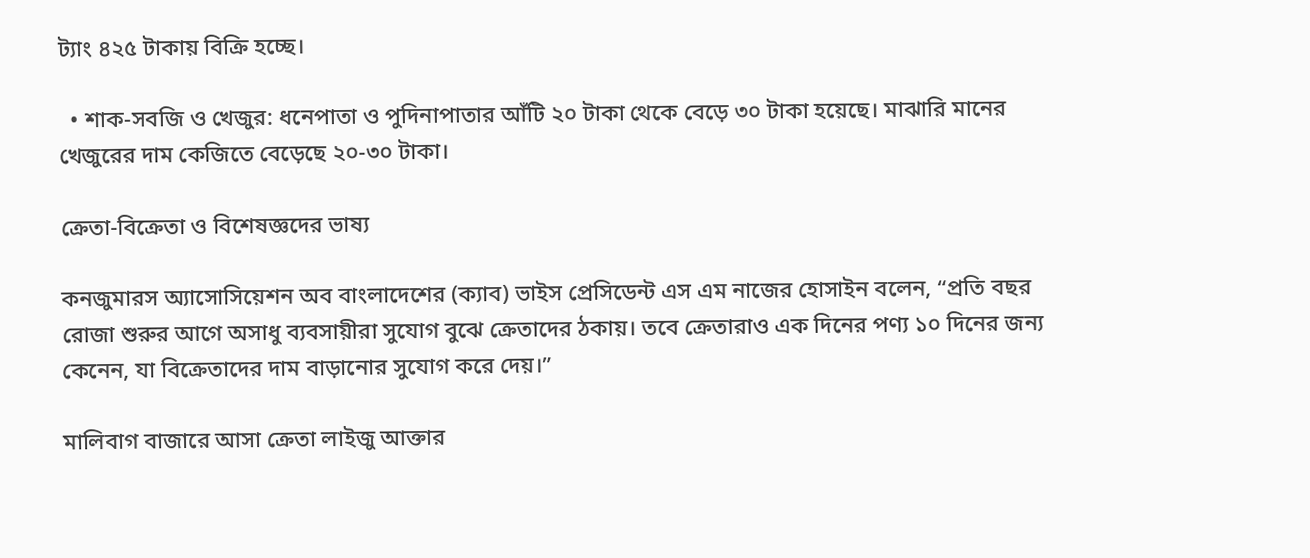ট্যাং ৪২৫ টাকায় বিক্রি হচ্ছে।

  • শাক-সবজি ও খেজুর: ধনেপাতা ও পুদিনাপাতার আঁটি ২০ টাকা থেকে বেড়ে ৩০ টাকা হয়েছে। মাঝারি মানের খেজুরের দাম কেজিতে বেড়েছে ২০-৩০ টাকা।

ক্রেতা-বিক্রেতা ও বিশেষজ্ঞদের ভাষ্য

কনজুমারস অ্যাসোসিয়েশন অব বাংলাদেশের (ক্যাব) ভাইস প্রেসিডেন্ট এস এম নাজের হোসাইন বলেন, “প্রতি বছর রোজা শুরুর আগে অসাধু ব্যবসায়ীরা সুযোগ বুঝে ক্রেতাদের ঠকায়। তবে ক্রেতারাও এক দিনের পণ্য ১০ দিনের জন্য কেনেন, যা বিক্রেতাদের দাম বাড়ানোর সুযোগ করে দেয়।”

মালিবাগ বাজারে আসা ক্রেতা লাইজু আক্তার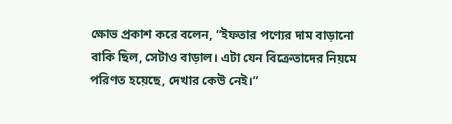ক্ষোভ প্রকাশ করে বলেন, “ইফতার পণ্যের দাম বাড়ানো বাকি ছিল, সেটাও বাড়াল। এটা যেন বিক্রেতাদের নিয়মে পরিণত হয়েছে, দেখার কেউ নেই।”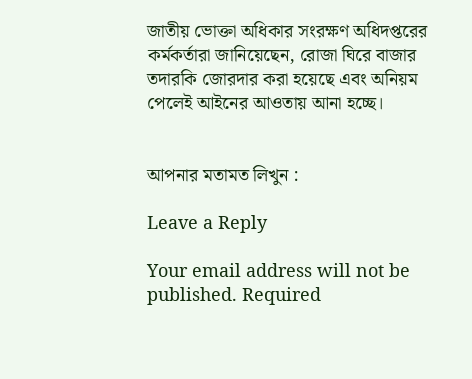জাতীয় ভোক্তা অধিকার সংরক্ষণ অধিদপ্তরের কর্মকর্তারা জানিয়েছেন, রোজা ঘিরে বাজার তদারকি জোরদার করা হয়েছে এবং অনিয়ম পেলেই আইনের আওতায় আনা হচ্ছে।


আপনার মতামত লিখুন :

Leave a Reply

Your email address will not be published. Required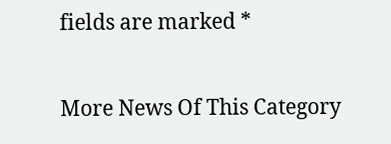fields are marked *

More News Of This Category